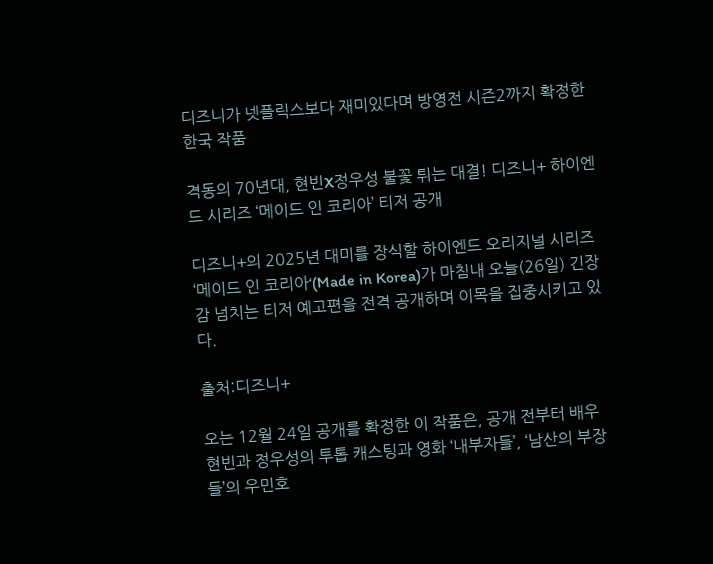디즈니가 넷플릭스보다 재미있다며 방영전 시즌2까지 확정한 한국 작품

격동의 70년대, 현빈X정우성 불꽃 튀는 대결! 디즈니+ 하이엔드 시리즈 ‘메이드 인 코리아’ 티저 공개

디즈니+의 2025년 대미를 장식할 하이엔드 오리지널 시리즈 ‘메이드 인 코리아‘(Made in Korea)가 마침내 오늘(26일) 긴장감 넘치는 티저 예고편을 전격 공개하며 이목을 집중시키고 있다.

출처:디즈니+

오는 12월 24일 공개를 확정한 이 작품은, 공개 전부터 배우 현빈과 정우성의 투톱 캐스팅과 영화 ‘내부자들’, ‘남산의 부장들’의 우민호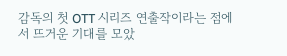감독의 첫 OTT 시리즈 연출작이라는 점에서 뜨거운 기대를 모았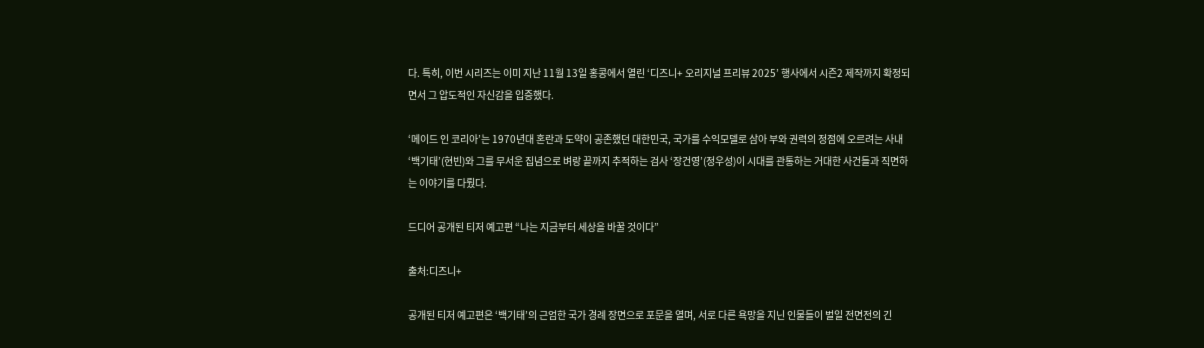다. 특히, 이번 시리즈는 이미 지난 11월 13일 홍콩에서 열린 ‘디즈니+ 오리지널 프리뷰 2025’ 행사에서 시즌2 제작까지 확정되면서 그 압도적인 자신감을 입증했다.

‘메이드 인 코리아’는 1970년대 혼란과 도약이 공존했던 대한민국, 국가를 수익모델로 삼아 부와 권력의 정점에 오르려는 사내 ‘백기태’(현빈)와 그를 무서운 집념으로 벼랑 끝까지 추적하는 검사 ‘장건영’(정우성)이 시대를 관통하는 거대한 사건들과 직면하는 이야기를 다뤘다.

드디어 공개된 티저 예고편 “나는 지금부터 세상을 바꿀 것이다”

출처:디즈니+

공개된 티저 예고편은 ‘백기태’의 근엄한 국가 경례 장면으로 포문을 열며, 서로 다른 욕망을 지닌 인물들이 벌일 전면전의 긴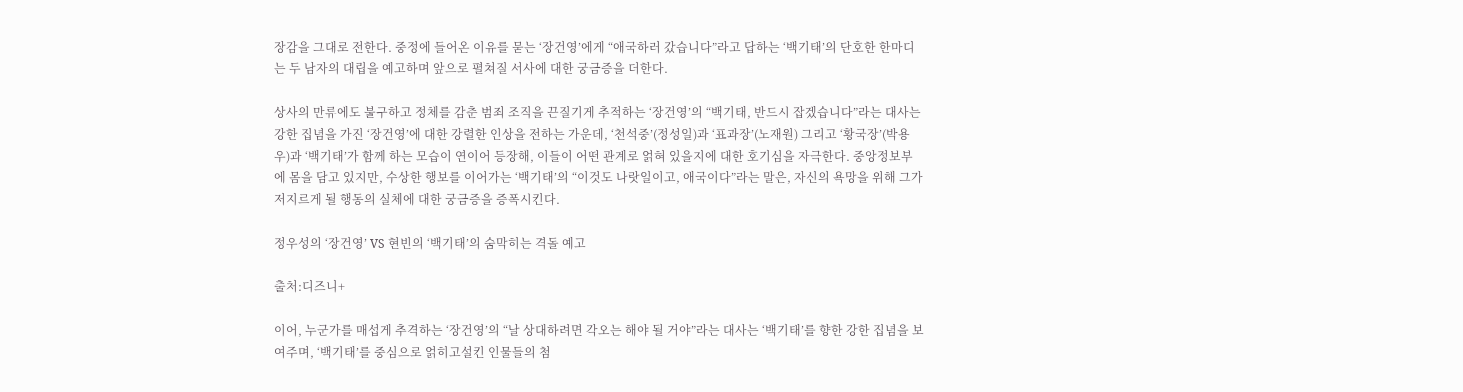장감을 그대로 전한다. 중정에 들어온 이유를 묻는 ‘장건영’에게 “애국하러 갔습니다”라고 답하는 ‘백기태’의 단호한 한마디는 두 남자의 대립을 예고하며 앞으로 펼쳐질 서사에 대한 궁금증을 더한다.

상사의 만류에도 불구하고 정체를 감춘 범죄 조직을 끈질기게 추적하는 ‘장건영’의 “백기태, 반드시 잡겠습니다”라는 대사는 강한 집념을 가진 ‘장건영’에 대한 강렬한 인상을 전하는 가운데, ‘천석중’(정성일)과 ‘표과장’(노재원) 그리고 ‘황국장’(박용우)과 ‘백기태’가 함께 하는 모습이 연이어 등장해, 이들이 어떤 관계로 얽혀 있을지에 대한 호기심을 자극한다. 중앙정보부에 몸을 담고 있지만, 수상한 행보를 이어가는 ‘백기태’의 “이것도 나랏일이고, 애국이다”라는 말은, 자신의 욕망을 위해 그가 저지르게 될 행동의 실체에 대한 궁금증을 증폭시킨다.

정우성의 ‘장건영’ VS 현빈의 ‘백기태’의 숨막히는 격돌 예고

출처:디즈니+

이어, 누군가를 매섭게 추격하는 ‘장건영’의 “날 상대하려면 각오는 해야 될 거야”라는 대사는 ‘백기태’를 향한 강한 집념을 보여주며, ‘백기태’를 중심으로 얽히고설킨 인물들의 첨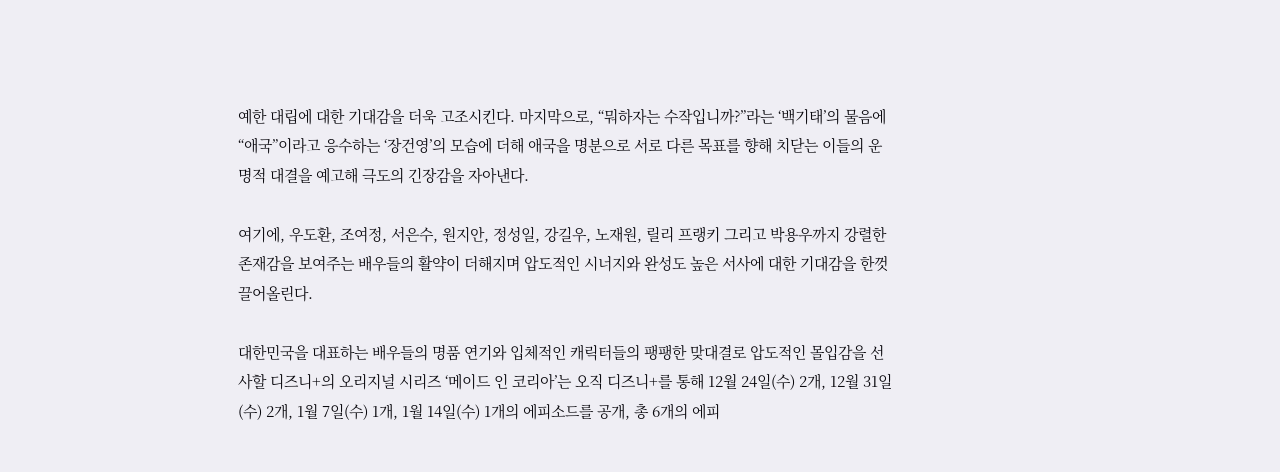예한 대립에 대한 기대감을 더욱 고조시킨다. 마지막으로, “뭐하자는 수작입니까?”라는 ‘백기태’의 물음에 “애국”이라고 응수하는 ‘장건영’의 모습에 더해 애국을 명분으로 서로 다른 목표를 향해 치닫는 이들의 운명적 대결을 예고해 극도의 긴장감을 자아낸다.

여기에, 우도환, 조여정, 서은수, 원지안, 정성일, 강길우, 노재원, 릴리 프랭키 그리고 박용우까지 강렬한 존재감을 보여주는 배우들의 활약이 더해지며 압도적인 시너지와 완성도 높은 서사에 대한 기대감을 한껏 끌어올린다.

대한민국을 대표하는 배우들의 명품 연기와 입체적인 캐릭터들의 팽팽한 맞대결로 압도적인 몰입감을 선사할 디즈니+의 오리지널 시리즈 ‘메이드 인 코리아’는 오직 디즈니+를 통해 12월 24일(수) 2개, 12월 31일(수) 2개, 1월 7일(수) 1개, 1월 14일(수) 1개의 에피소드를 공개, 총 6개의 에피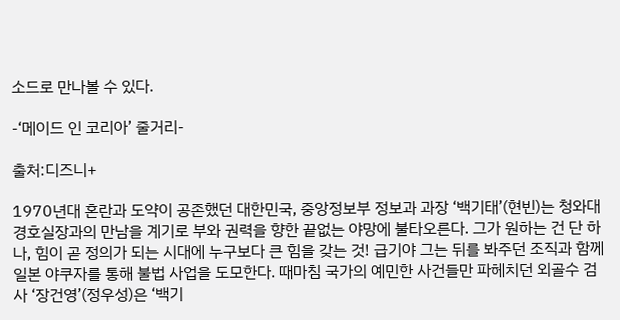소드로 만나볼 수 있다.

-‘메이드 인 코리아’ 줄거리-

출처:디즈니+

1970년대 혼란과 도약이 공존했던 대한민국, 중앙정보부 정보과 과장 ‘백기태’(현빈)는 청와대 경호실장과의 만남을 계기로 부와 권력을 향한 끝없는 야망에 불타오른다. 그가 원하는 건 단 하나, 힘이 곧 정의가 되는 시대에 누구보다 큰 힘을 갖는 것! 급기야 그는 뒤를 봐주던 조직과 함께 일본 야쿠자를 통해 불법 사업을 도모한다. 때마침 국가의 예민한 사건들만 파헤치던 외골수 검사 ‘장건영’(정우성)은 ‘백기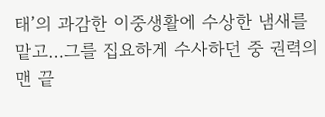태’의 과감한 이중생활에 수상한 냄새를 맡고…그를 집요하게 수사하던 중 권력의 맨 끝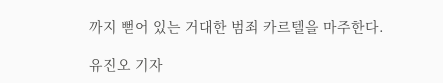까지 뻗어 있는 거대한 범죄 카르텔을 마주한다.

유진오 기자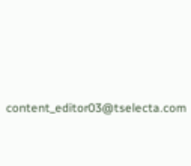content_editor03@tselecta.com